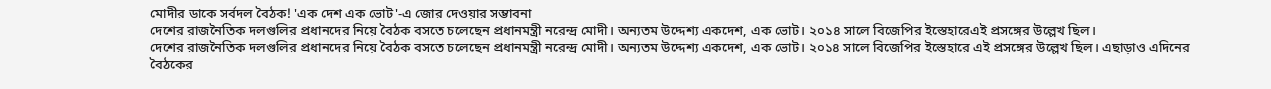মোদীর ডাকে সর্বদল বৈঠক! 'এক দেশ এক ভোট'-এ জোর দেওয়ার সম্ভাবনা
দেশের রাজনৈতিক দলগুলির প্রধানদের নিয়ে বৈঠক বসতে চলেছেন প্রধানমন্ত্রী নরেন্দ্র মোদী। অন্যতম উদ্দেশ্য একদেশ, এক ভোট। ২০১৪ সালে বিজেপির ইস্তেহারেএই প্রসঙ্গের উল্লেখ ছিল।
দেশের রাজনৈতিক দলগুলির প্রধানদের নিয়ে বৈঠক বসতে চলেছেন প্রধানমন্ত্রী নরেন্দ্র মোদী। অন্যতম উদ্দেশ্য একদেশ, এক ভোট। ২০১৪ সালে বিজেপির ইস্তেহারে এই প্রসঙ্গের উল্লেখ ছিল। এছাড়াও এদিনের বৈঠকের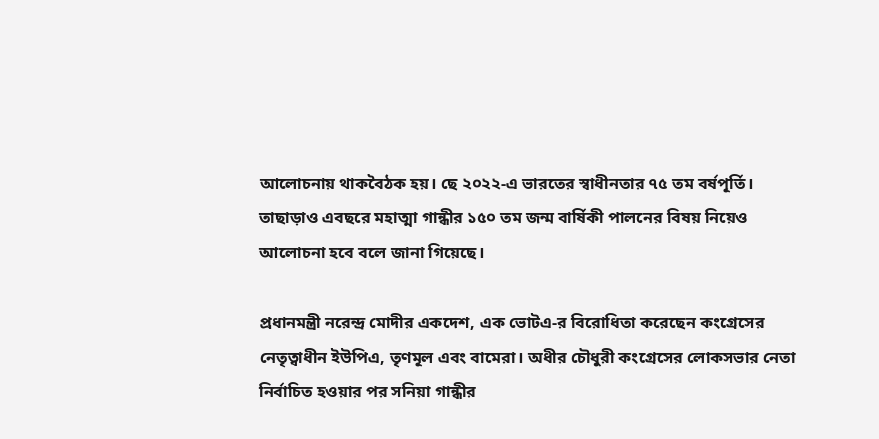আলোচনায় থাকবৈঠক হয়। ছে ২০২২-এ ভারতের স্বাধীনতার ৭৫ তম বর্ষপূর্তি। তাছাড়াও এবছরে মহাত্মা গান্ধীর ১৫০ তম জন্ম বার্ষিকী পালনের বিষয় নিয়েও আলোচনা হবে বলে জানা গিয়েছে।

প্রধানমন্ত্রী নরেন্দ্র মোদীর একদেশ, এক ভোটএ-র বিরোধিতা করেছেন কংগ্রেসের নেতৃত্বাধীন ইউপিএ, তৃণমূল এবং বামেরা। অধীর চৌধুরী কংগ্রেসের লোকসভার নেতা নির্বাচিত হওয়ার পর সনিয়া গান্ধীর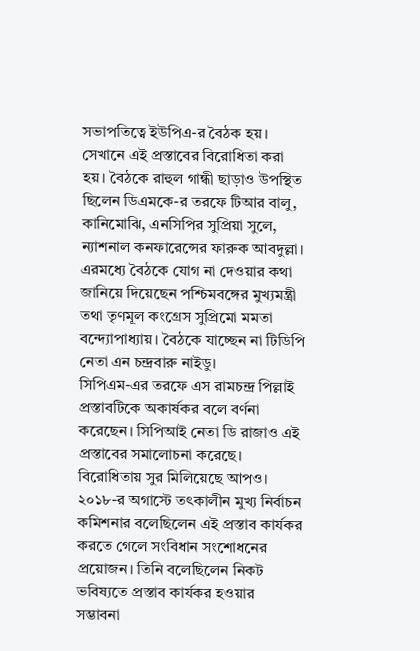সভাপতিত্বে ইউপিএ-র বৈঠক হয়। সেখানে এই প্রস্তাবের বিরোধিতা করা হয়। বৈঠকে রাহুল গান্ধী ছাড়াও উপস্থিত ছিলেন ডিএমকে-র তরফে টিআর বালু, কানিমোঝি, এনসিপির সুপ্রিয়া সুলে, ন্যাশনাল কনফারেন্সের ফারুক আবদুল্লা।
এরমধ্যে বৈঠকে যোগ না দেওয়ার কথা জানিয়ে দিয়েছেন পশ্চিমবঙ্গের মুখ্যমন্ত্রী তথা তৃণমূল কংগ্রেস সুপ্রিমো মমতা বন্দ্যোপাধ্যায়। বৈঠকে যাচ্ছেন না টিডিপি নেতা এন চন্দ্রবারু নাইডু।
সিপিএম-এর তরফে এস রামচন্দ্র পিল্লাই প্রস্তাবটিকে অকার্ষকর বলে বর্ণনা করেছেন। সিপিআই নেতা ডি রাজাও এই প্রস্তাবের সমালোচনা করেছে। বিরোধিতায় সুর মিলিয়েছে আপও।
২০১৮-র অগাস্টে তৎকালীন মুখ্য নির্বাচন কমিশনার বলেছিলেন এই প্রস্তাব কার্যকর করতে গেলে সংবিধান সংশোধনের প্রয়োজন। তিনি বলেছিলেন নিকট ভবিষ্যতে প্রস্তাব কার্যকর হওয়ার
সম্ভাবনা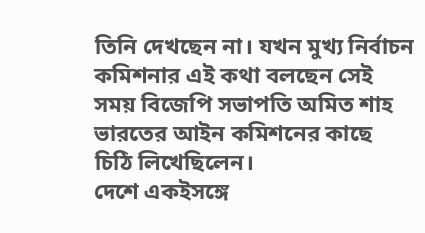তিনি দেখছেন না। যখন মুখ্য নির্বাচন কমিশনার এই কথা বলছেন সেই সময় বিজেপি সভাপতি অমিত শাহ ভারতের আইন কমিশনের কাছে চিঠি লিখেছিলেন।
দেশে একইসঙ্গে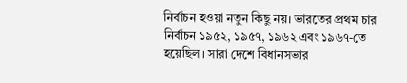নির্বাচন হওয়া নতুন কিছু নয়। ভারতের প্রথম চার নির্বাচন ১৯৫২, ১৯৫৭, ১৯৬২ এবং ১৯৬৭-তে হয়েছিল। সারা দেশে বিধানসভার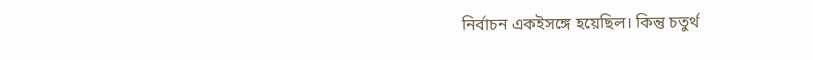নির্বাচন একইসঙ্গে হয়েছিল। কিন্তু চতুর্থ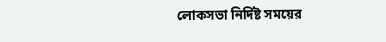লোকসভা নির্দিষ্ট সময়ের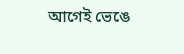আগেই ভেঙে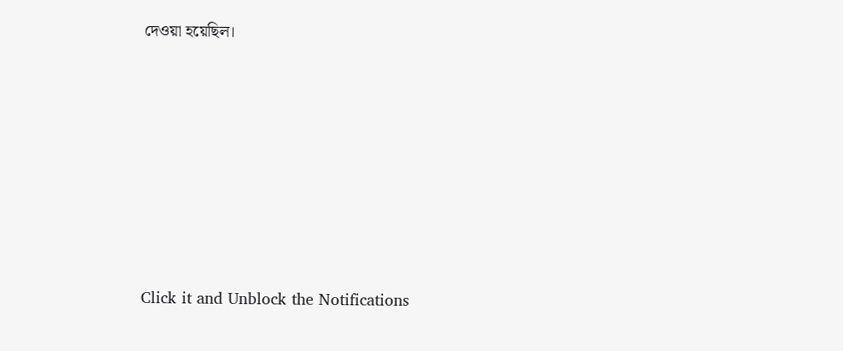দেওয়া হয়েছিল।












Click it and Unblock the Notifications